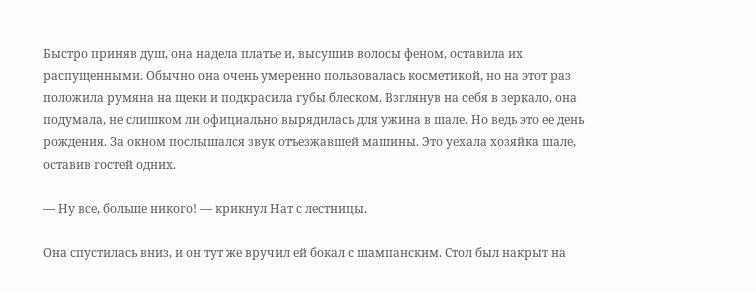Быстро приняв душ, она надела платье и, высушив волосы феном, оставила их распущенными. Обычно она очень умеренно пользовалась косметикой, но на этот раз положила румяна на щеки и подкрасила губы блеском. Взглянув на себя в зеркало, она подумала, не слишком ли официально вырядилась для ужина в шале. Но ведь это ее день рождения. За окном послышался звук отъезжавшей машины. Это уехала хозяйка шале, оставив гостей одних.

— Ну все, больше никого! — крикнул Нат с лестницы.

Она спустилась вниз, и он тут же вручил ей бокал с шампанским. Стол был накрыт на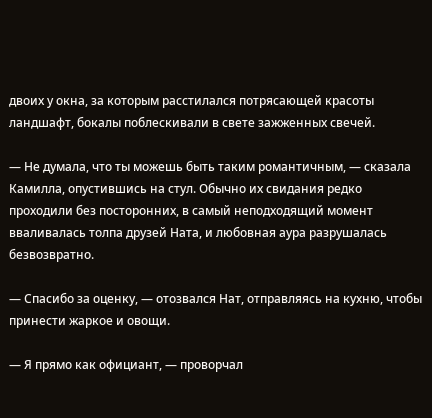двоих у окна, за которым расстилался потрясающей красоты ландшафт, бокалы поблескивали в свете зажженных свечей.

— Не думала, что ты можешь быть таким романтичным, — сказала Камилла, опустившись на стул. Обычно их свидания редко проходили без посторонних, в самый неподходящий момент вваливалась толпа друзей Ната, и любовная аура разрушалась безвозвратно.

— Спасибо за оценку, — отозвался Нат, отправляясь на кухню, чтобы принести жаркое и овощи.

— Я прямо как официант, — проворчал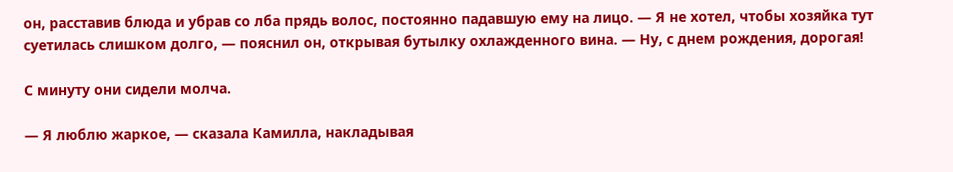он, расставив блюда и убрав со лба прядь волос, постоянно падавшую ему на лицо. — Я не хотел, чтобы хозяйка тут суетилась слишком долго, — пояснил он, открывая бутылку охлажденного вина. — Ну, с днем рождения, дорогая!

С минуту они сидели молча.

— Я люблю жаркое, — сказала Камилла, накладывая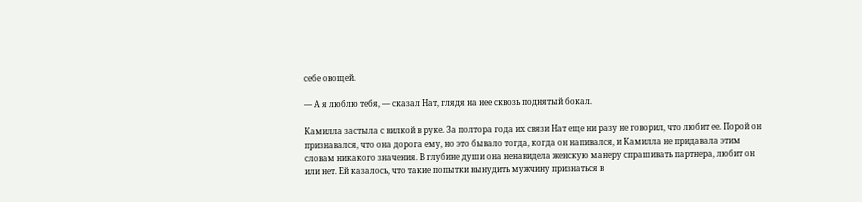себе овощей.

— А я люблю тебя, — сказал Нат, глядя на нее сквозь поднятый бокал.

Камилла застыла с вилкой в руке. За полтора года их связи Нат еще ни разу не говорил, что любит ее. Порой он признавался, что она дорога ему, но это бывало тогда, когда он напивался, и Камилла не придавала этим словам никакого значения. В глубине души она ненавидела женскую манеру спрашивать партнера, любит он или нет. Ей казалось, что такие попытки вынудить мужчину признаться в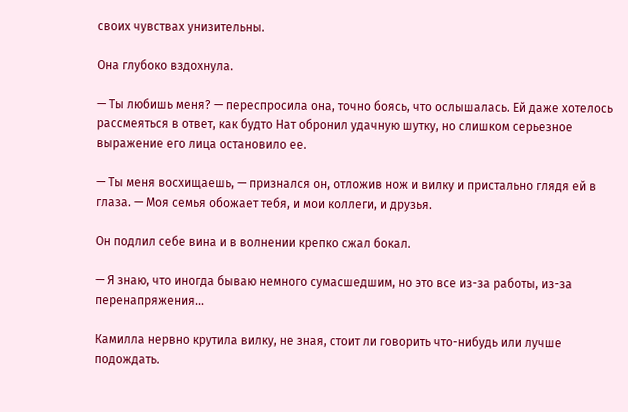своих чувствах унизительны.

Она глубоко вздохнула.

— Ты любишь меня? — переспросила она, точно боясь, что ослышалась. Ей даже хотелось рассмеяться в ответ, как будто Нат обронил удачную шутку, но слишком серьезное выражение его лица остановило ее.

— Ты меня восхищаешь, — признался он, отложив нож и вилку и пристально глядя ей в глаза. — Моя семья обожает тебя, и мои коллеги, и друзья.

Он подлил себе вина и в волнении крепко сжал бокал.

— Я знаю, что иногда бываю немного сумасшедшим, но это все из-за работы, из-за перенапряжения…

Камилла нервно крутила вилку, не зная, стоит ли говорить что-нибудь или лучше подождать.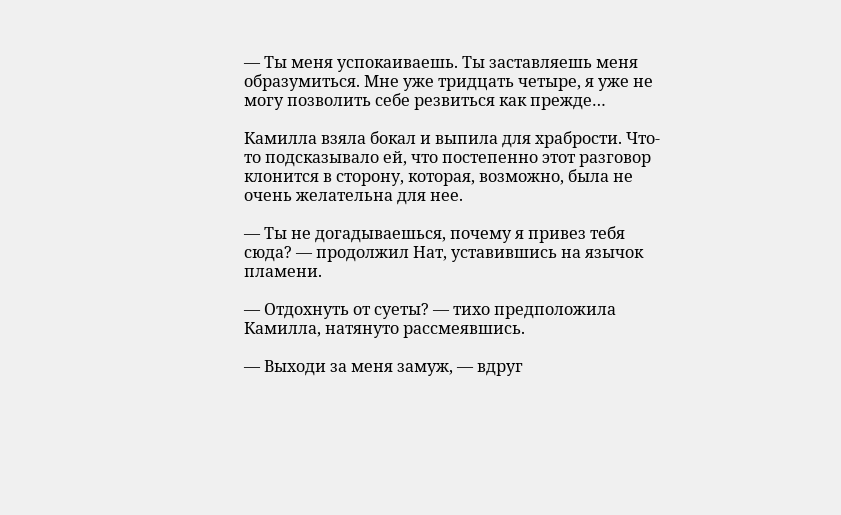— Ты меня успокаиваешь. Ты заставляешь меня образумиться. Мне уже тридцать четыре, я уже не могу позволить себе резвиться как прежде…

Камилла взяла бокал и выпила для храбрости. Что-то подсказывало ей, что постепенно этот разговор клонится в сторону, которая, возможно, была не очень желательна для нее.

— Ты не догадываешься, почему я привез тебя сюда? — продолжил Нат, уставившись на язычок пламени.

— Отдохнуть от суеты? — тихо предположила Камилла, натянуто рассмеявшись.

— Выходи за меня замуж, — вдруг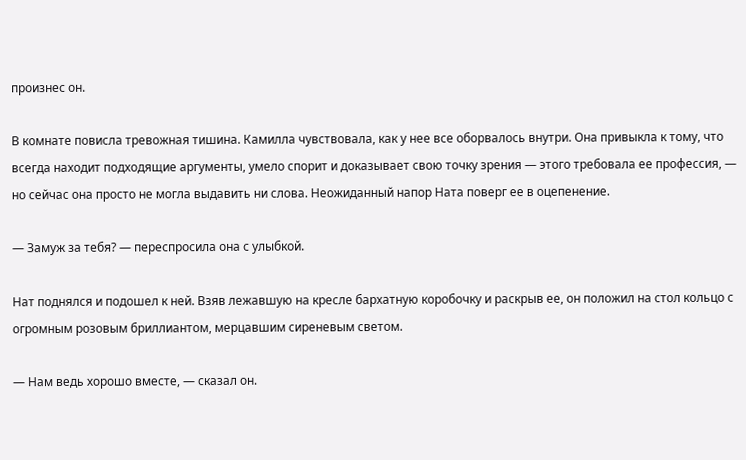произнес он.

В комнате повисла тревожная тишина. Камилла чувствовала, как у нее все оборвалось внутри. Она привыкла к тому, что всегда находит подходящие аргументы, умело спорит и доказывает свою точку зрения — этого требовала ее профессия, — но сейчас она просто не могла выдавить ни слова. Неожиданный напор Ната поверг ее в оцепенение.

— Замуж за тебя? — переспросила она с улыбкой.

Нат поднялся и подошел к ней. Взяв лежавшую на кресле бархатную коробочку и раскрыв ее, он положил на стол кольцо с огромным розовым бриллиантом, мерцавшим сиреневым светом.

— Нам ведь хорошо вместе, — сказал он.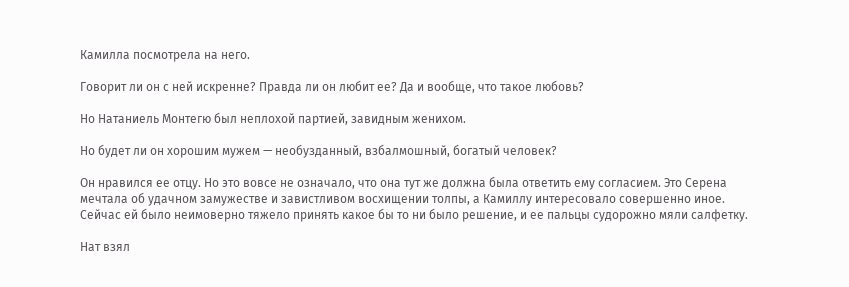Камилла посмотрела на него.

Говорит ли он с ней искренне? Правда ли он любит ее? Да и вообще, что такое любовь?

Но Натаниель Монтегю был неплохой партией, завидным женихом.

Но будет ли он хорошим мужем — необузданный, взбалмошный, богатый человек?

Он нравился ее отцу. Но это вовсе не означало, что она тут же должна была ответить ему согласием. Это Серена мечтала об удачном замужестве и завистливом восхищении толпы, а Камиллу интересовало совершенно иное. Сейчас ей было неимоверно тяжело принять какое бы то ни было решение, и ее пальцы судорожно мяли салфетку.

Нат взял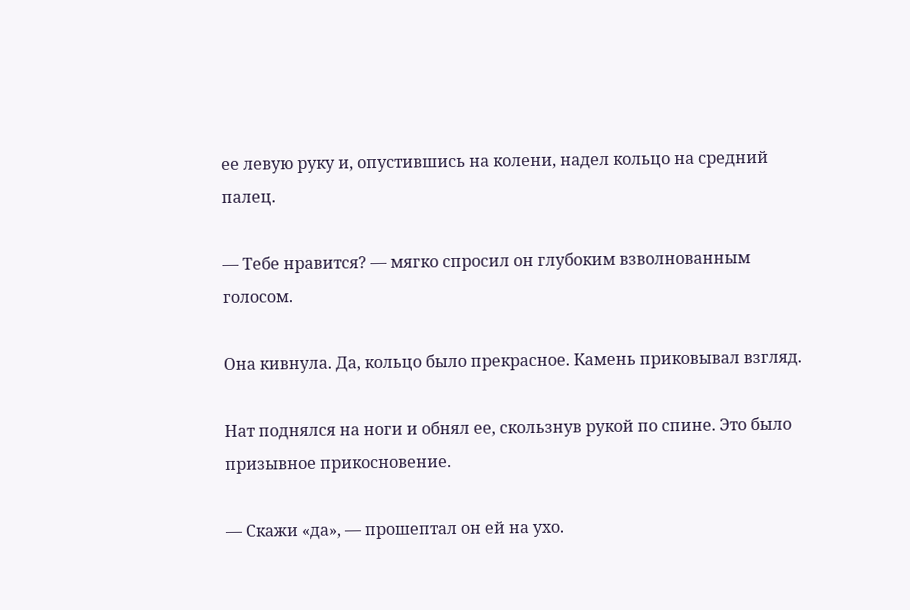ее левую руку и, опустившись на колени, надел кольцо на средний палец.

— Тебе нравится? — мягко спросил он глубоким взволнованным голосом.

Она кивнула. Да, кольцо было прекрасное. Камень приковывал взгляд.

Нат поднялся на ноги и обнял ее, скользнув рукой по спине. Это было призывное прикосновение.

— Скажи «да», — прошептал он ей на ухо.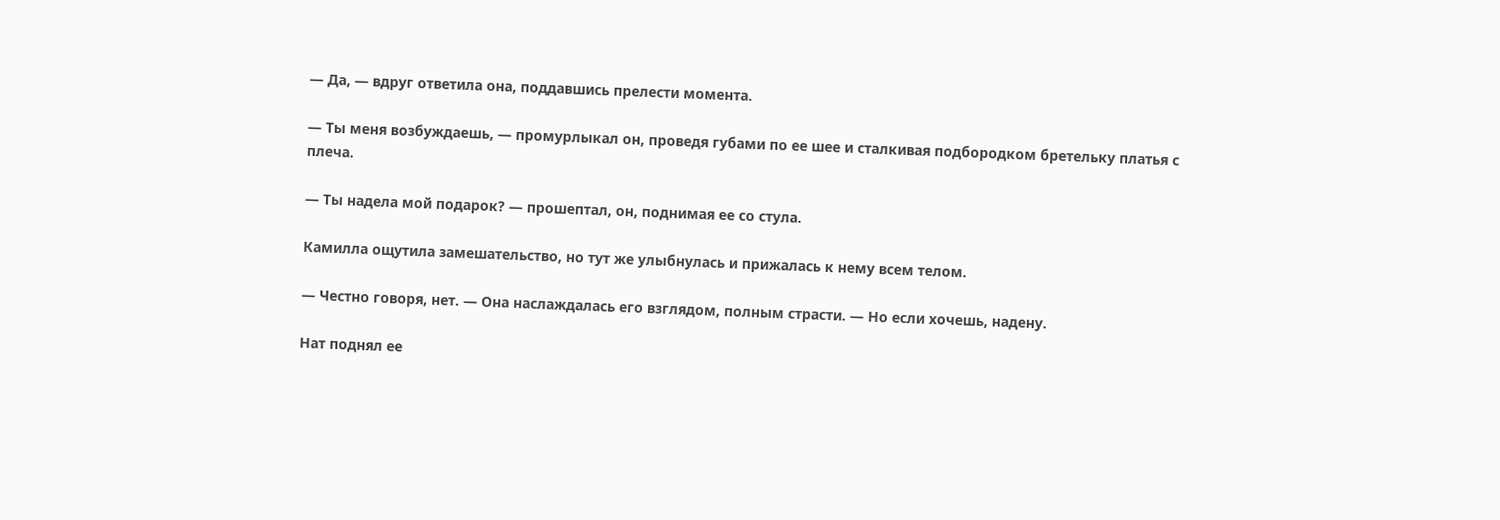— Да, — вдруг ответила она, поддавшись прелести момента.

— Ты меня возбуждаешь, — промурлыкал он, проведя губами по ее шее и сталкивая подбородком бретельку платья с плеча.

— Ты надела мой подарок? — прошептал, он, поднимая ее со стула.

Камилла ощутила замешательство, но тут же улыбнулась и прижалась к нему всем телом.

— Честно говоря, нет. — Она наслаждалась его взглядом, полным страсти. — Но если хочешь, надену.

Нат поднял ее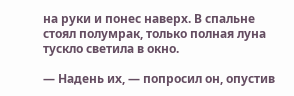на руки и понес наверх. В спальне стоял полумрак, только полная луна тускло светила в окно.

— Надень их, — попросил он, опустив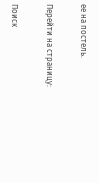ее на постель.

Перейти на страницу:

Поиск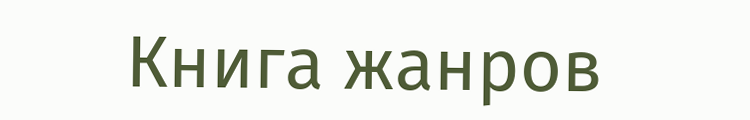Книга жанров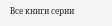Все книги серии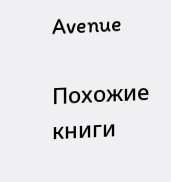Avenue

Похожие книги